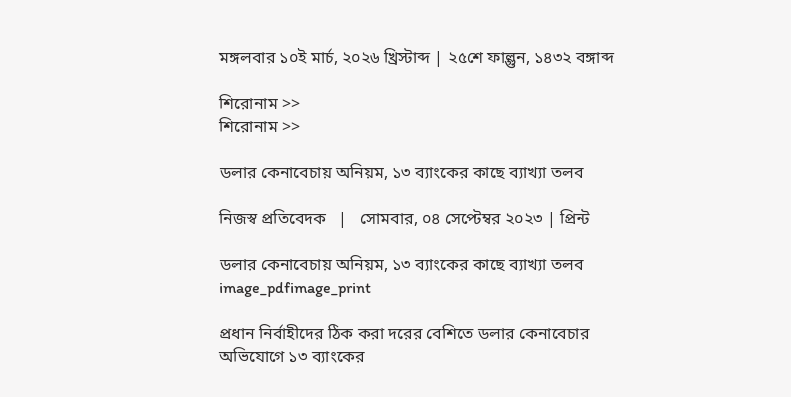মঙ্গলবার ১০ই মার্চ, ২০২৬ খ্রিস্টাব্দ | ২৫শে ফাল্গুন, ১৪৩২ বঙ্গাব্দ

শিরোনাম >>
শিরোনাম >>

ডলার কেনাবেচায় অনিয়ম, ১৩ ব্যাংকের কাছে ব্যাখ্যা তলব

নিজস্ব প্রতিবেদক   |   সোমবার, ০৪ সেপ্টেম্বর ২০২৩ | প্রিন্ট

ডলার কেনাবেচায় অনিয়ম, ১৩ ব্যাংকের কাছে ব্যাখ্যা তলব
image_pdfimage_print

প্রধান নির্বাহীদের ঠিক করা দরের বেশিতে ডলার কেনাবেচার অভিযোগে ১৩ ব্যাংকের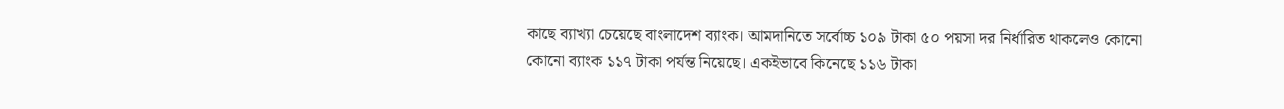কাছে ব্যাখ্যা চেয়েছে বাংলাদেশ ব্যাংক। আমদানিতে সর্বোচ্চ ১০৯ টাকা ৫০ পয়সা দর নির্ধারিত থাকলেও কোনো কোনো ব্যাংক ১১৭ টাকা পর্যন্ত নিয়েছে। একইভাবে কিনেছে ১১৬ টাকা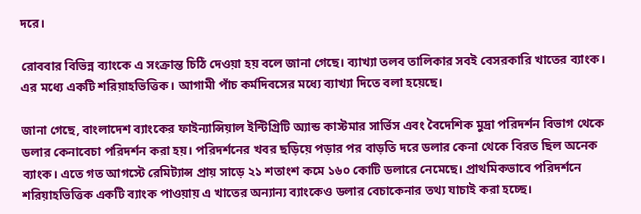দরে।

রোববার বিভিন্ন ব্যাংকে এ সংক্রান্ত চিঠি দেওয়া হয় বলে জানা গেছে। ব্যাখ্যা তলব তালিকার সবই বেসরকারি খাতের ব্যাংক। এর মধ্যে একটি শরিয়াহভিত্তিক। আগামী পাঁচ কর্মদিবসের মধ্যে ব্যাখ্যা দিতে বলা হয়েছে।

জানা গেছে, বাংলাদেশ ব্যাংকের ফাইন্যান্সিয়াল ইন্টিগ্রিটি অ্যান্ড কাস্টমার সার্ভিস এবং বৈদেশিক মুদ্রা পরিদর্শন বিভাগ থেকে ডলার কেনাবেচা পরিদর্শন করা হয়। পরিদর্শনের খবর ছড়িয়ে পড়ার পর বাড়তি দরে ডলার কেনা থেকে বিরত ছিল অনেক ব্যাংক। এতে গত আগস্টে রেমিট্যান্স প্রায় সাড়ে ২১ শতাংশ কমে ১৬০ কোটি ডলারে নেমেছে। প্রাথমিকভাবে পরিদর্শনে শরিয়াহভিত্তিক একটি ব্যাংক পাওয়ায় এ খাতের অন্যান্য ব্যাংকেও ডলার বেচাকেনার তথ্য যাচাই করা হচ্ছে।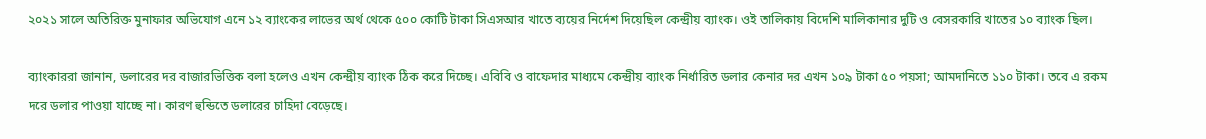২০২১ সালে অতিরিক্ত মুনাফার অভিযোগ এনে ১২ ব্যাংকের লাভের অর্থ থেকে ৫০০ কোটি টাকা সিএসআর খাতে ব্যয়ের নির্দেশ দিয়েছিল কেন্দ্রীয় ব্যাংক। ওই তালিকায় বিদেশি মালিকানার দুটি ও বেসরকারি খাতের ১০ ব্যাংক ছিল।

ব্যাংকাররা জানান, ডলারের দর বাজারভিত্তিক বলা হলেও এখন কেন্দ্রীয় ব্যাংক ঠিক করে দিচ্ছে। এবিবি ও বাফেদার মাধ্যমে কেন্দ্রীয় ব্যাংক নির্ধারিত ডলার কেনার দর এখন ১০৯ টাকা ৫০ পয়সা; আমদানিতে ১১০ টাকা। তবে এ রকম দরে ডলার পাওয়া যাচ্ছে না। কারণ হুন্ডিতে ডলারের চাহিদা বেড়েছে।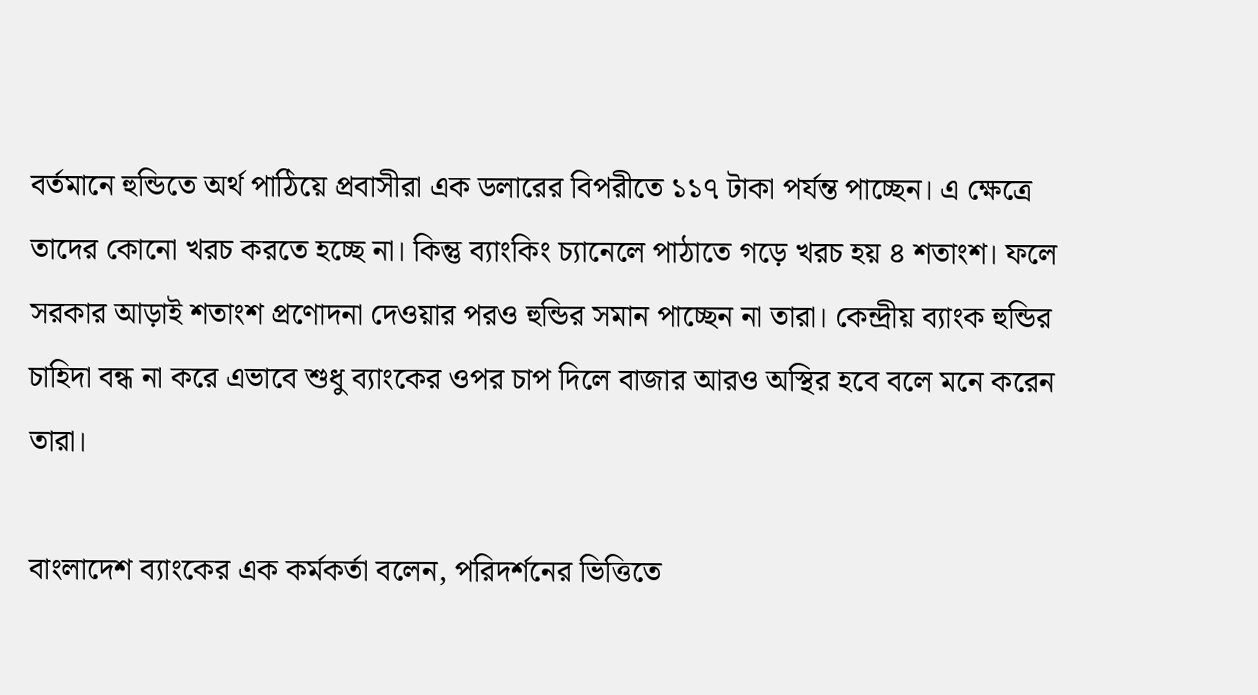বর্তমানে হুন্ডিতে অর্থ পাঠিয়ে প্রবাসীরা এক ডলারের বিপরীতে ১১৭ টাকা পর্যন্ত পাচ্ছেন। এ ক্ষেত্রে তাদের কোনো খরচ করতে হচ্ছে না। কিন্তু ব্যাংকিং চ্যানেলে পাঠাতে গড়ে খরচ হয় ৪ শতাংশ। ফলে সরকার আড়াই শতাংশ প্রণোদনা দেওয়ার পরও হুন্ডির সমান পাচ্ছেন না তারা। কেন্দ্রীয় ব্যাংক হুন্ডির চাহিদা বন্ধ না করে এভাবে শুধু ব্যাংকের ওপর চাপ দিলে বাজার আরও অস্থির হবে বলে মনে করেন তারা।

বাংলাদেশ ব্যাংকের এক কর্মকর্তা বলেন, পরিদর্শনের ভিত্তিতে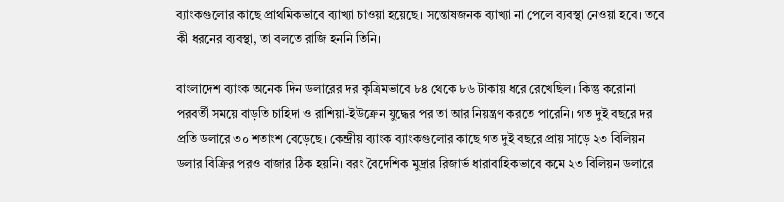ব্যাংকগুলোর কাছে প্রাথমিকভাবে ব্যাখ্যা চাওয়া হয়েছে। সন্তোষজনক ব্যাখ্যা না পেলে ব্যবস্থা নেওয়া হবে। তবে কী ধরনের ব্যবস্থা, তা বলতে রাজি হননি তিনি।

বাংলাদেশ ব্যাংক অনেক দিন ডলারের দর কৃত্রিমভাবে ৮৪ থেকে ৮৬ টাকায় ধরে রেখেছিল। কিন্তু করোনা পরবর্তী সময়ে বাড়তি চাহিদা ও রাশিয়া-ইউক্রেন যুদ্ধের পর তা আর নিয়ন্ত্রণ করতে পারেনি। গত দুই বছরে দর প্রতি ডলারে ৩০ শতাংশ বেড়েছে। কেন্দ্রীয় ব্যাংক ব্যাংকগুলোর কাছে গত দুই বছরে প্রায় সাড়ে ২৩ বিলিয়ন ডলার বিক্রির পরও বাজার ঠিক হয়নি। বরং বৈদেশিক মুদ্রার রিজার্ভ ধারাবাহিকভাবে কমে ২৩ বিলিয়ন ডলারে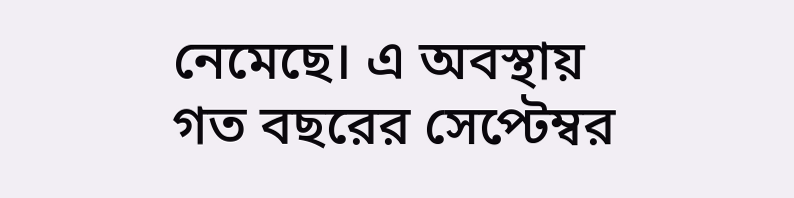নেমেছে। এ অবস্থায় গত বছরের সেপ্টেম্বর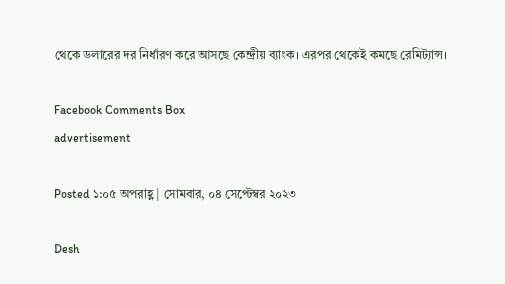থেকে ডলারের দর নির্ধারণ করে আসছে কেন্দ্রীয় ব্যাংক। এরপর থেকেই কমছে রেমিট্যান্স।

Facebook Comments Box
advertisement

Posted ১:০৫ অপরাহ্ণ | সোমবার, ০৪ সেপ্টেম্বর ২০২৩

Desh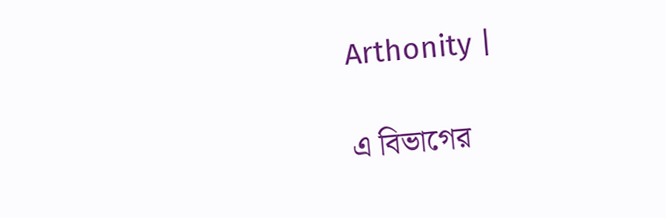Arthonity |

এ বিভাগের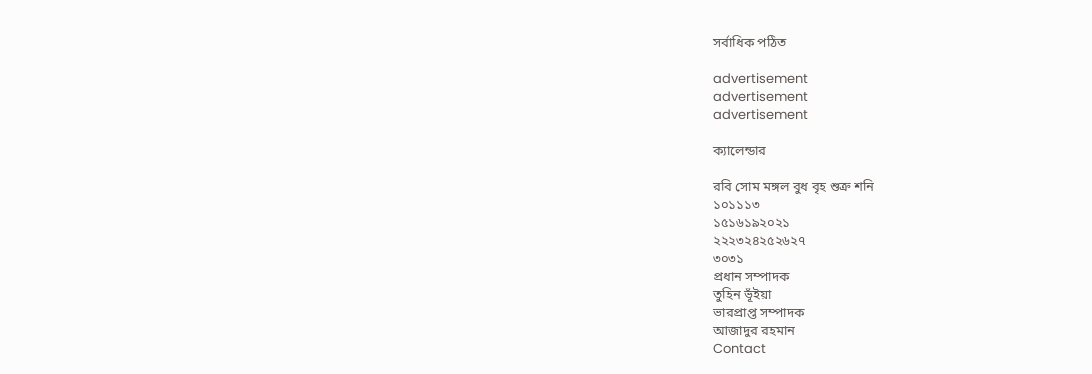সর্বাধিক পঠিত

advertisement
advertisement
advertisement

ক্যালেন্ডার

রবি সোম মঙ্গল বুধ বৃহ শুক্র শনি
১০১১১৩
১৫১৬১৯২০২১
২২২৩২৪২৫২৬২৭
৩০৩১
প্রধান সম্পাদক
তুহিন ভূঁইয়া
ভারপ্রাপ্ত সম্পাদক
আজাদুর রহমান
Contact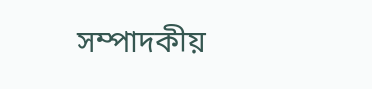সম্পাদকীয়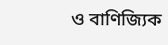ও বাণিজ্যিক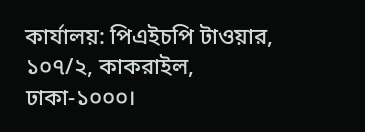কার্যালয়: পিএইচপি টাওয়ার, ১০৭/২, কাকরাইল, ঢাকা-১০০০।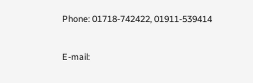Phone: 01718-742422, 01911-539414

E-mail: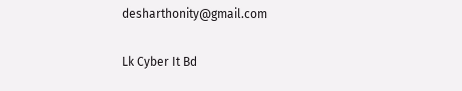desharthonity@gmail.com

Lk Cyber It Bd